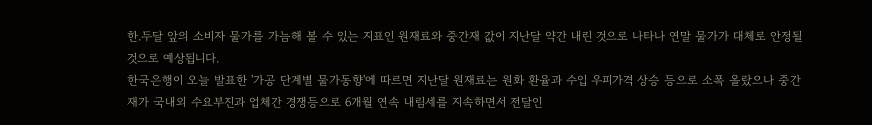한.두달 앞의 소비자 물가를 가늠해 볼 수 있는 지표인 원재료와 중간재 값이 지난달 약간 내린 것으로 나타나 연말 물가가 대체로 안정될 것으로 예상됩니다.
한국은행이 오늘 발표한 '가공 단계별 물가동향'에 따르면 지난달 원재료는 원화 환율과 수입 우피가격 상승 등으로 소폭 올랐으나 중간재가 국내외 수요부진과 업체간 경쟁등으로 6개월 연속 내림세를 지속하면서 전달인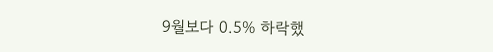9월보다 0.5% 하락했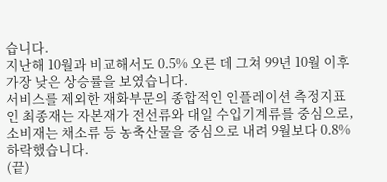습니다.
지난해 10월과 비교해서도 0.5% 오른 데 그쳐 99년 10월 이후 가장 낮은 상승률을 보였습니다.
서비스를 제외한 재화부문의 종합적인 인플레이션 측정지표인 최종재는 자본재가 전선류와 대일 수입기계류를 중심으로, 소비재는 채소류 등 농축산물을 중심으로 내려 9월보다 0.8%하락했습니다.
(끝)